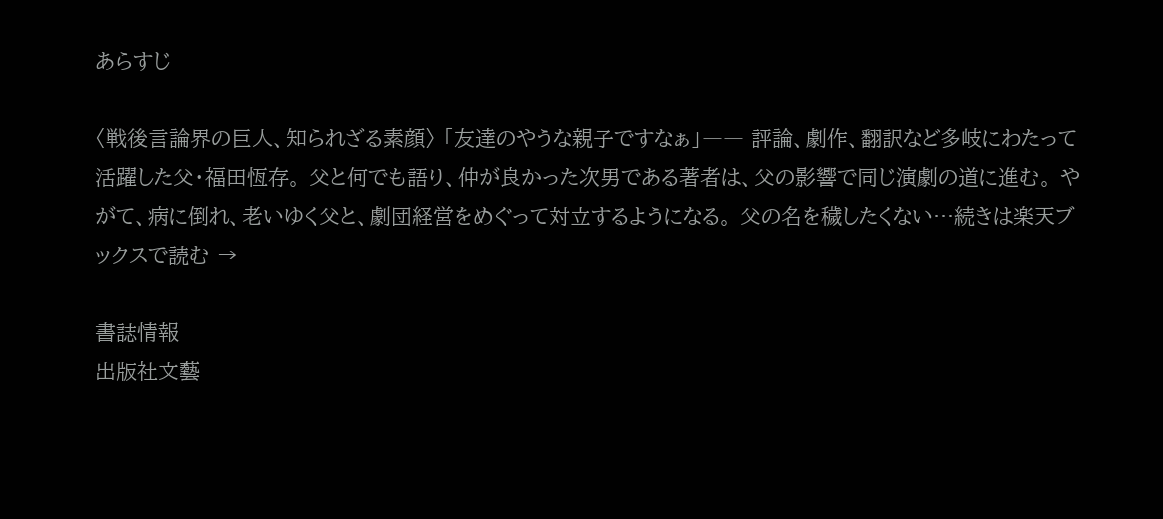あらすじ

〈戦後言論界の巨人、知られざる素顔〉 「友達のやうな親子ですなぁ」―― 評論、劇作、翻訳など多岐にわたって活躍した父・福田恆存。 父と何でも語り、仲が良かった次男である著者は、父の影響で同じ演劇の道に進む。 やがて、病に倒れ、老いゆく父と、劇団経営をめぐって対立するようになる。 父の名を穢したくない…続きは楽天ブックスで読む →

書誌情報
出版社文藝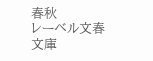春秋
レーベル文春文庫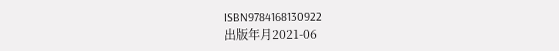ISBN9784168130922
出版年月2021-06